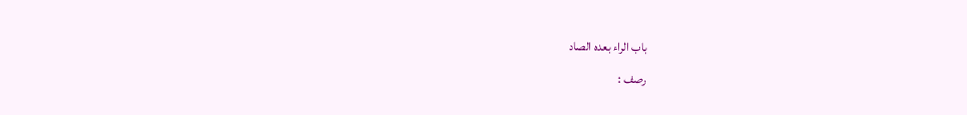باب الراء بعده الصاد
رصف :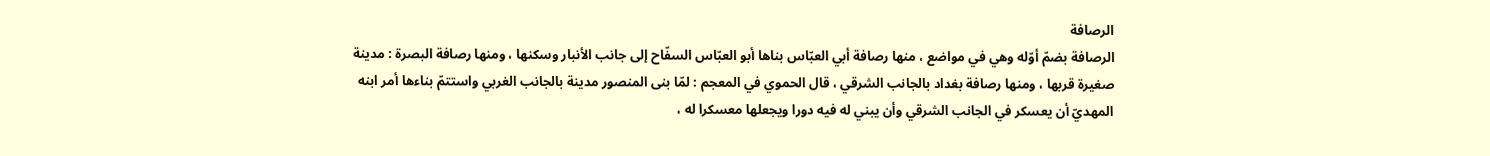الرصافة
الرصافة بضمّ أوّله وهي في مواضع ، منها رصافة أبي العبّاس بناها أبو العبّاس السفّاح إلى جانب الأنبار وسكنها ، ومنها رصافة البصرة : مدينة صغيرة قربها ، ومنها رصافة بغداد بالجانب الشرقي ، قال الحموي في المعجم : لمّا بنى المنصور مدينة بالجانب الغربي واستتمّ بناءها أمر ابنه المهديّ أن يعسكر في الجانب الشرقي وأن يبني له فيه دورا ويجعلها معسكرا له ،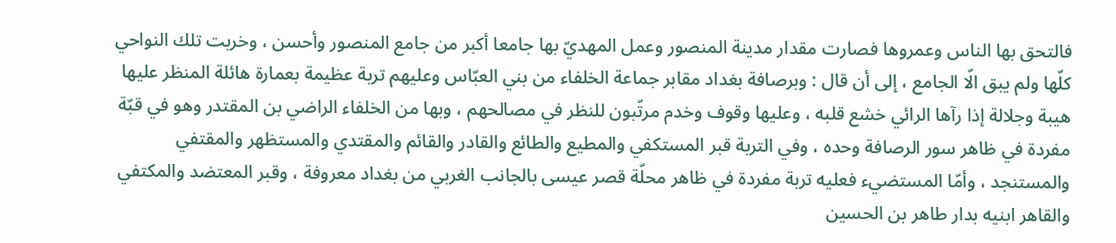فالتحق بها الناس وعمروها فصارت مقدار مدينة المنصور وعمل المهديّ بها جامعا أكبر من جامع المنصور وأحسن ، وخربت تلك النواحي كلّها ولم يبق الّا الجامع ، إلى أن قال : وبرصافة بغداد مقابر جماعة الخلفاء من بني العبّاس وعليهم تربة عظيمة بعمارة هائلة المنظر عليها هيبة وجلالة إذا رآها الرائي خشع قلبه ، وعليها وقوف وخدم مرتّبون للنظر في مصالحهم ، وبها من الخلفاء الراضي بن المقتدر وهو في قبّة مفردة في ظاهر سور الرصافة وحده ، وفي التربة قبر المستكفي والمطيع والطائع والقادر والقائم والمقتدي والمستظهر والمقتفي والمستنجد ، وأمّا المستضيء فعليه تربة مفردة في ظاهر محلّة قصر عيسى بالجانب الغربي من بغداد معروفة ، وقبر المعتضد والمكتفي والقاهر ابنيه بدار طاهر بن الحسين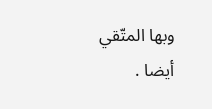وبها المتّقي أيضا .